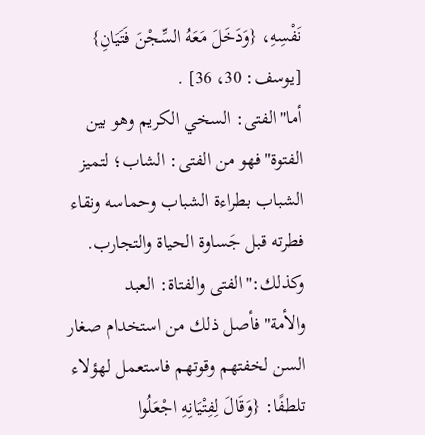نَفْسِهِ، {وَدَخَلَ مَعَهُ السِّجْنَ فَتَيَانِ} [يوسف: 30، 36] .
أما"الفتى: السخي الكريم وهو بين الفتوة"فهو من الفتى: الشاب؛ لتميز الشباب بطراءة الشباب وحماسه ونقاء فطرته قبل جَساوة الحياة والتجارب.
وكذلك:"الفتى والفتاة: العبد والأمة"فأصل ذلك من استخدام صغار السن لخفتهم وقوتهم فاستعمل لهؤلاء تلطفًا: {وَقَالَ لِفِتْيَانِهِ اجْعَلُوا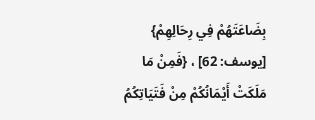بِضَاعَتَهُمْ فِي رِحَالِهِمْ} [يوسف: 62] ، {فَمِنْ مَا مَلَكَتْ أَيْمَانُكُمْ مِنْ فَتَيَاتِكُمُ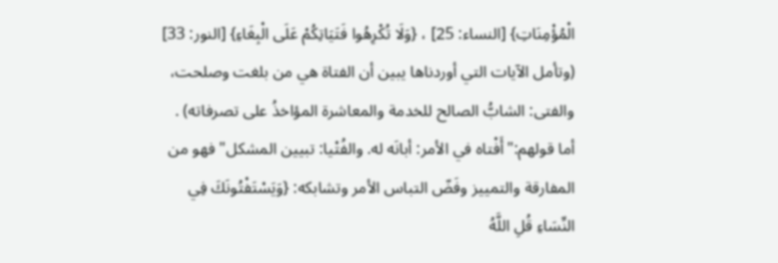الْمُؤْمِنَاتِ} [النساء: 25] ، {وَلَا تُكْرِهُوا فَتَيَاتِكُمْ عَلَى الْبِغَاءِ} [النور: 33] (وتأمل الآيات التي أوردناها يبين أن الفتاة هي من بلغت وصلحت، والفتى: الشابُّ الصالح للخدمة والمعاشرة المؤاخذُ على تصرفاته) .
أما قولهم:"أَفْتاه في الأمر: أبانَه له. والفُتْيا: تبيين المشكل"فهو من المفارقة والتمييز وفَضّ التباس الأمر وتشابكه: {وَيَسْتَفْتُونَكَ فِي النِّسَاءِ قُلِ اللَّهُ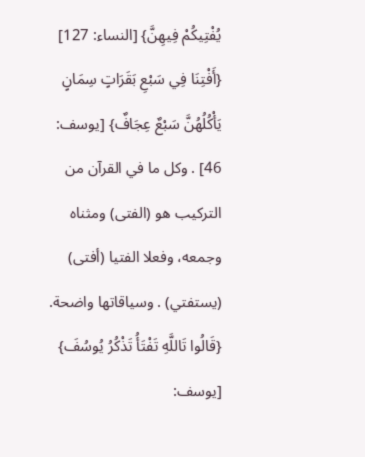يُفْتِيكُمْ فِيهِنَّ} [النساء: 127] {أَفْتِنَا فِي سَبْعِ بَقَرَاتٍ سِمَانٍ يَأْكُلُهُنَّ سَبْعٌ عِجَافٌ} [يوسف: 46] . وكل ما في القرآن من التركيب هو (الفتى) ومثناه وجمعه، وفعلا الفتيا (أفتى) (يستفتي) . وسياقاتها واضحة.
{قَالُوا تَاللَّهِ تَفْتَأُ تَذْكُرُ يُوسُفَ} [يوسف: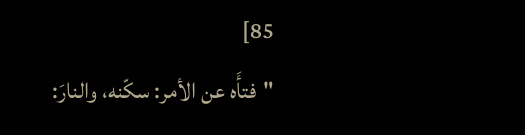85]
"فتأَه عن الأمر: سكّنه، والنارَ: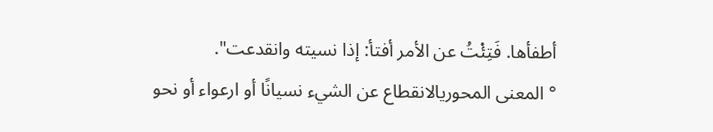أطفأها. فَتِئْتُ عن الأمر أفتأ: إذا نسيته وانقدعت".
° المعنى المحوريالانقطاع عن الشيء نسيانًا أو ارعواء أو نحو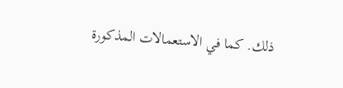ذلك. كما في الاستعمالات المذكورة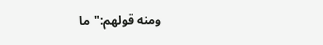ومنه قولهم:"ما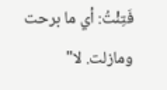فَتِئْتُ: أي ما برحت ومازلت. لا"